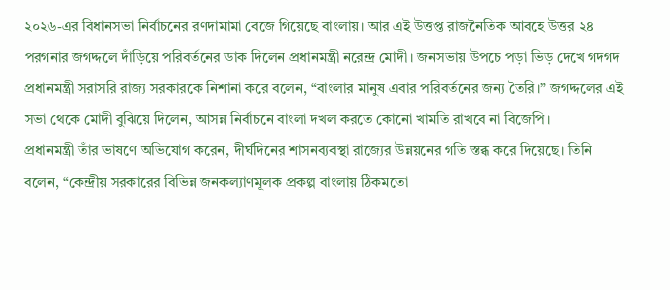২০২৬-এর বিধানসভা নির্বাচনের রণদামামা বেজে গিয়েছে বাংলায়। আর এই উত্তপ্ত রাজনৈতিক আবহে উত্তর ২৪ পরগনার জগদ্দলে দাঁড়িয়ে পরিবর্তনের ডাক দিলেন প্রধানমন্ত্রী নরেন্দ্র মোদী। জনসভায় উপচে পড়া ভিড় দেখে গদগদ প্রধানমন্ত্রী সরাসরি রাজ্য সরকারকে নিশানা করে বলেন, “বাংলার মানুষ এবার পরিবর্তনের জন্য তৈরি।” জগদ্দলের এই সভা থেকে মোদী বুঝিয়ে দিলেন, আসন্ন নির্বাচনে বাংলা দখল করতে কোনো খামতি রাখবে না বিজেপি।
প্রধানমন্ত্রী তাঁর ভাষণে অভিযোগ করেন, দীর্ঘদিনের শাসনব্যবস্থা রাজ্যের উন্নয়নের গতি স্তব্ধ করে দিয়েছে। তিনি বলেন, “কেন্দ্রীয় সরকারের বিভিন্ন জনকল্যাণমূলক প্রকল্প বাংলায় ঠিকমতো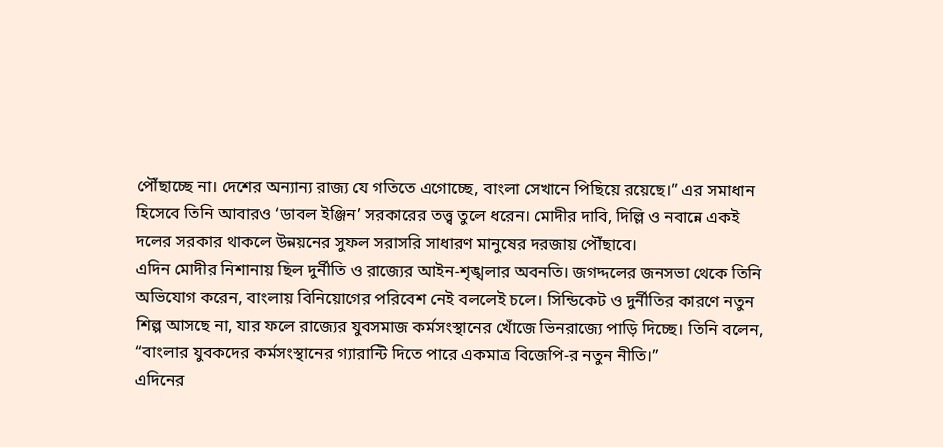পৌঁছাচ্ছে না। দেশের অন্যান্য রাজ্য যে গতিতে এগোচ্ছে, বাংলা সেখানে পিছিয়ে রয়েছে।” এর সমাধান হিসেবে তিনি আবারও ‘ডাবল ইঞ্জিন’ সরকারের তত্ত্ব তুলে ধরেন। মোদীর দাবি, দিল্লি ও নবান্নে একই দলের সরকার থাকলে উন্নয়নের সুফল সরাসরি সাধারণ মানুষের দরজায় পৌঁছাবে।
এদিন মোদীর নিশানায় ছিল দুর্নীতি ও রাজ্যের আইন-শৃঙ্খলার অবনতি। জগদ্দলের জনসভা থেকে তিনি অভিযোগ করেন, বাংলায় বিনিয়োগের পরিবেশ নেই বললেই চলে। সিন্ডিকেট ও দুর্নীতির কারণে নতুন শিল্প আসছে না, যার ফলে রাজ্যের যুবসমাজ কর্মসংস্থানের খোঁজে ভিনরাজ্যে পাড়ি দিচ্ছে। তিনি বলেন, “বাংলার যুবকদের কর্মসংস্থানের গ্যারান্টি দিতে পারে একমাত্র বিজেপি-র নতুন নীতি।”
এদিনের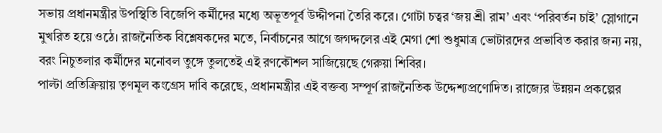সভায় প্রধানমন্ত্রীর উপস্থিতি বিজেপি কর্মীদের মধ্যে অভূতপূর্ব উদ্দীপনা তৈরি করে। গোটা চত্বর ‘জয় শ্রী রাম’ এবং ‘পরিবর্তন চাই’ স্লোগানে মুখরিত হয়ে ওঠে। রাজনৈতিক বিশ্লেষকদের মতে, নির্বাচনের আগে জগদ্দলের এই মেগা শো শুধুমাত্র ভোটারদের প্রভাবিত করার জন্য নয়, বরং নিচুতলার কর্মীদের মনোবল তুঙ্গে তুলতেই এই রণকৌশল সাজিয়েছে গেরুয়া শিবির।
পাল্টা প্রতিক্রিয়ায় তৃণমূল কংগ্রেস দাবি করেছে, প্রধানমন্ত্রীর এই বক্তব্য সম্পূর্ণ রাজনৈতিক উদ্দেশ্যপ্রণোদিত। রাজ্যের উন্নয়ন প্রকল্পের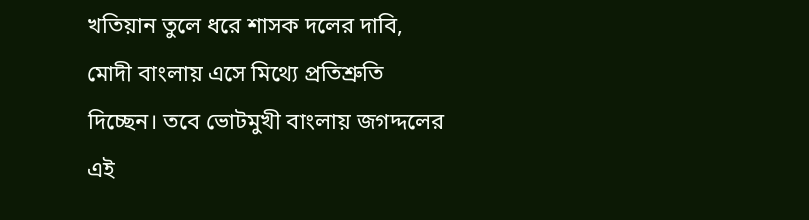খতিয়ান তুলে ধরে শাসক দলের দাবি, মোদী বাংলায় এসে মিথ্যে প্রতিশ্রুতি দিচ্ছেন। তবে ভোটমুখী বাংলায় জগদ্দলের এই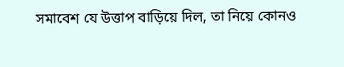সমাবেশ যে উত্তাপ বাড়িয়ে দিল, তা নিয়ে কোনও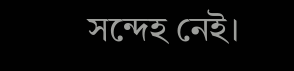সন্দেহ নেই।